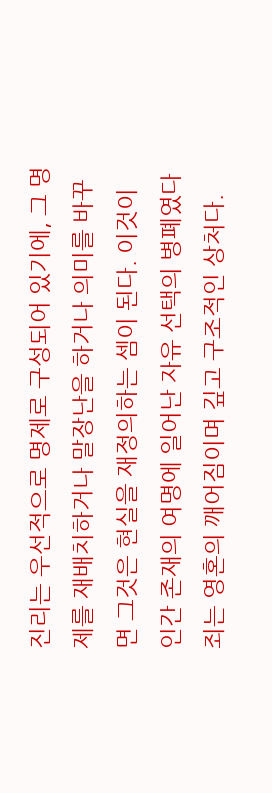진리는 우선적으로 명제로 구성되어 있기에, 그 명제를 재배치하거나 말장난을 하거나 의미를 바꾸면 그것은 현실을 재정의하는 셈이 된다. 이것이 인간 존재의 여명에 일어난 자유 선택의 병폐였다
죄는 영혼의 깨어짐이며 깊고 구조적인 상처다.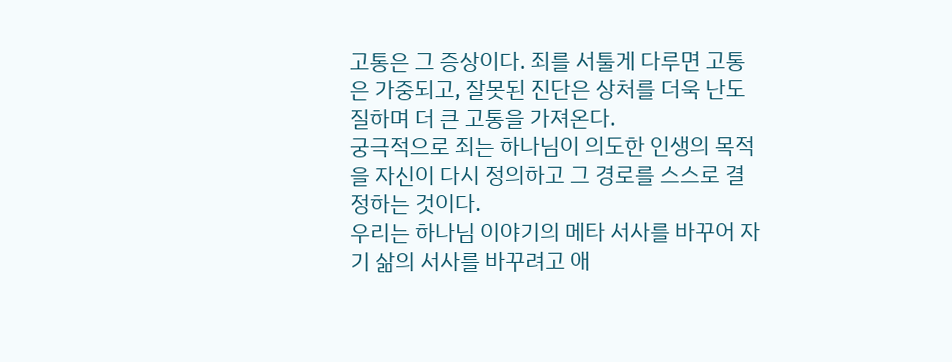고통은 그 증상이다. 죄를 서툴게 다루면 고통은 가중되고, 잘못된 진단은 상처를 더욱 난도질하며 더 큰 고통을 가져온다.
궁극적으로 죄는 하나님이 의도한 인생의 목적을 자신이 다시 정의하고 그 경로를 스스로 결정하는 것이다.
우리는 하나님 이야기의 메타 서사를 바꾸어 자기 삶의 서사를 바꾸려고 애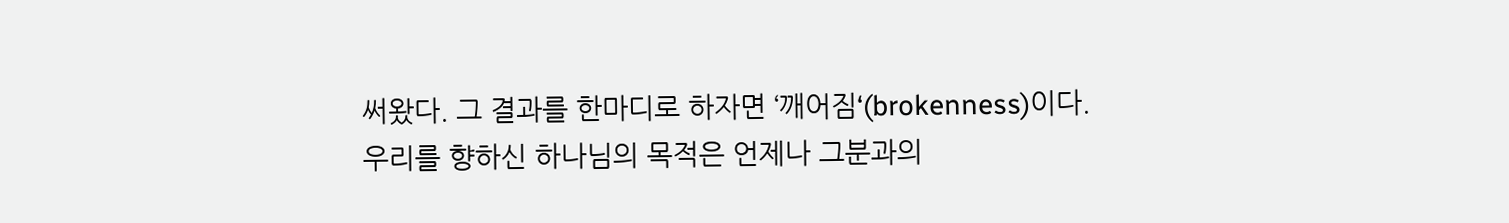써왔다. 그 결과를 한마디로 하자면 ‘깨어짐‘(brokenness)이다.
우리를 향하신 하나님의 목적은 언제나 그분과의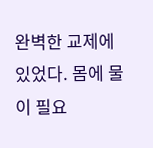완벽한 교제에 있었다. 몸에 물이 필요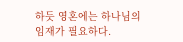하듯 영혼에는 하나님의 임재가 필요하다.